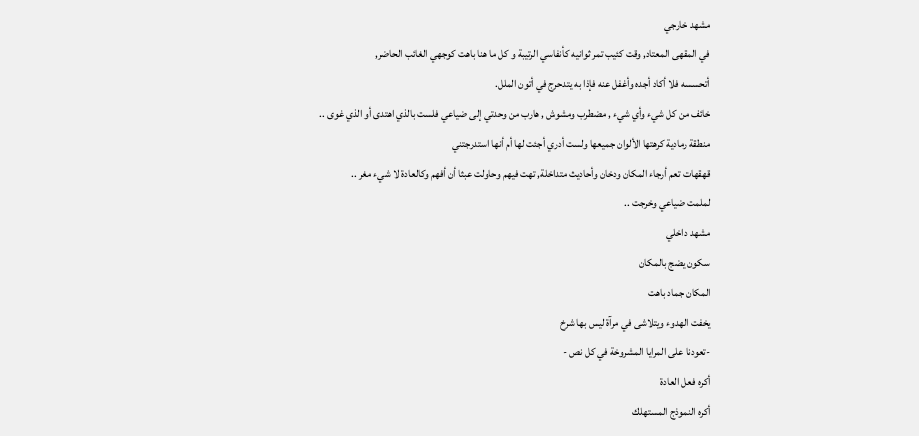مشهد خارجي
في المقهى المعتاد, وقت كئيب تمر ثوانيه كأنفاسي الرتيبة و كل ما هنا باهت كوجهي الغائب الحاضر,
أتحسسه فلا أكاد أجده وأغفل عنه فإذا به يتدحرج في أتون الملل.
خائف من كل شيء وأي شيء , مضطرب ومشوش , هارب من وحدتي إلى ضياعي فلست بالذي اهتدى أو الذي غوى ..
منطقة رمادية كرهتها الألوان جميعها ولست أدري أجئت لها أم أنها استدرجتني
قهقهات تعم أرجاء المكان ودخان وأحاديث متداخلة, تهت فيهم وحاولت عبثا أن أفهم وكالعادة لا شيء مغر ..
لملمت ضياعي وخرجت ..
مشهد داخلي
سكون يضج بالمكان
المكان جماد باهت
يخفت الهدوء ويتلاشى في مرآة ليس بها شرخ
-تعودنا على المرايا المشروخة في كل نص -
أكره فعل العادة
أكره النموذج المستهلك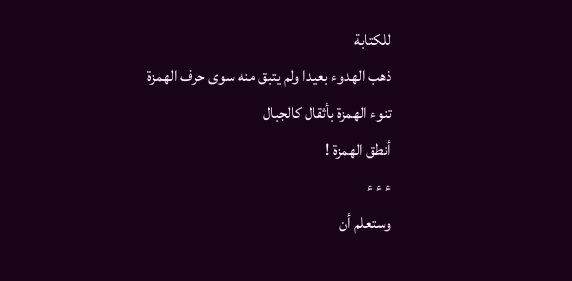للكتابة
ذهب الهدوء بعيدا ولم يتبق منه سوى حرف الهمزة
تنوء الهمزة بأثقال كالجبال
أنطق الهمزة !
ء ء ء
وستعلم أن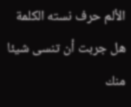الألم حرف نسته الكلمة
هل جربت أن تنسى شيئا منك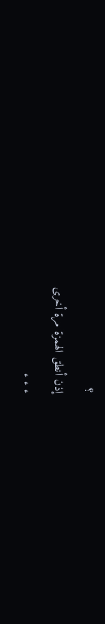؟
إذن أنطق الهمزة مرة أخرى
ء ء ء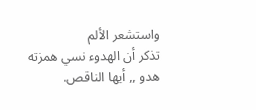واستشعر الألم
تذكر أن الهدوء نسي همزته
هدو ,, أيها الناقص.